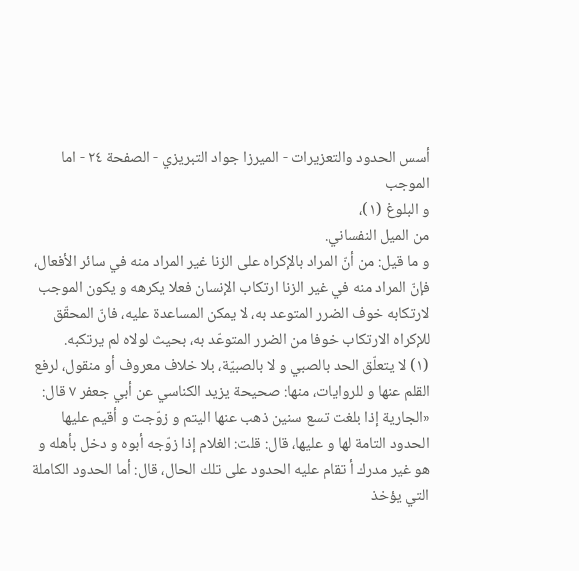أسس الحدود والتعزيرات - الميرزا جواد التبريزي - الصفحة ٢٤ - اما الموجب
و البلوغ (١)،
من الميل النفساني.
و ما قيل: من أنّ المراد بالإكراه على الزنا غير المراد منه في سائر الأفعال، فإنّ المراد منه في غير الزنا ارتكاب الإنسان فعلا يكرهه و يكون الموجب لارتكابه خوف الضرر المتوعد به، لا يمكن المساعدة عليه، فانّ المحقّق للإكراه الارتكاب خوفا من الضرر المتوعّد به، بحيث لولاه لم يرتكبه.
(١) لا يتعلّق الحد بالصبي و لا بالصبيّة، بلا خلاف معروف أو منقول، لرفع القلم عنها و للروايات، منها: صحيحة يزيد الكناسي عن أبي جعفر ٧ قال: «الجارية إذا بلغت تسع سنين ذهب عنها اليتم و زوّجت و أقيم عليها الحدود التامة لها و عليها، قال: قلت: الغلام إذا زوّجه أبوه و دخل بأهله و هو غير مدرك أ تقام عليه الحدود على تلك الحال، قال: أما الحدود الكاملة التي يؤخذ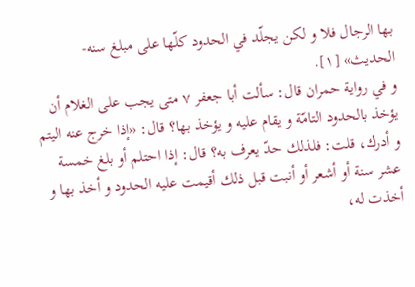بها الرجال فلا و لكن يجلّد في الحدود كلّها على مبلغ سنه- الحديث» [١].
و في رواية حمران قال: سألت أبا جعفر ٧ متى يجب على الغلام أن يؤخذ بالحدود التامّة و يقام عليه و يؤخذ بها؟ قال: «إذا خرج عنه اليتم و أدرك، قلت: فلذلك حدّ يعرف به؟ قال: إذا احتلم أو بلغ خمسة عشر سنة أو أشعر أو أنبت قبل ذلك أقيمت عليه الحدود و أخذ بها و أخذت له،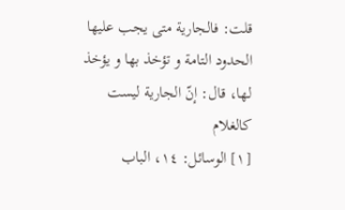قلت: فالجارية متى يجب عليها الحدود التامة و تؤخذ بها و يؤخذ لها، قال: إنّ الجارية ليست كالغلام
[١] الوسائل: ١٤، الباب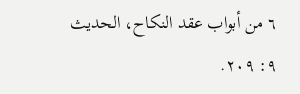٦ من أبواب عقد النكاح، الحديث ٩: ٢٠٩.